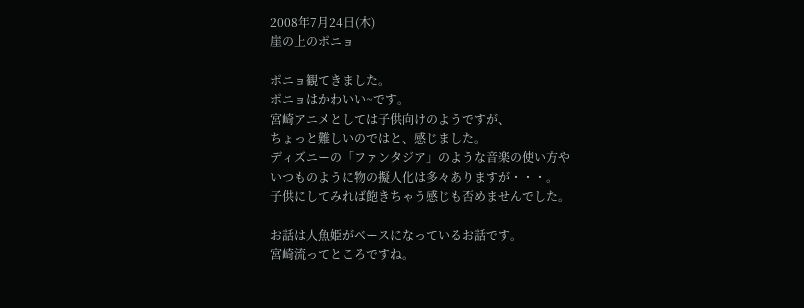2008年7月24日(木)
崖の上のポニョ

ポニョ観てきました。
ポニョはかわいい~です。
宮崎アニメとしては子供向けのようですが、
ちょっと難しいのではと、感じました。
ディズニーの「ファンタジア」のような音楽の使い方や
いつものように物の擬人化は多々ありますが・・・。
子供にしてみれば飽きちゃう感じも否めませんでした。

お話は人魚姫がベースになっているお話です。
宮崎流ってところですね。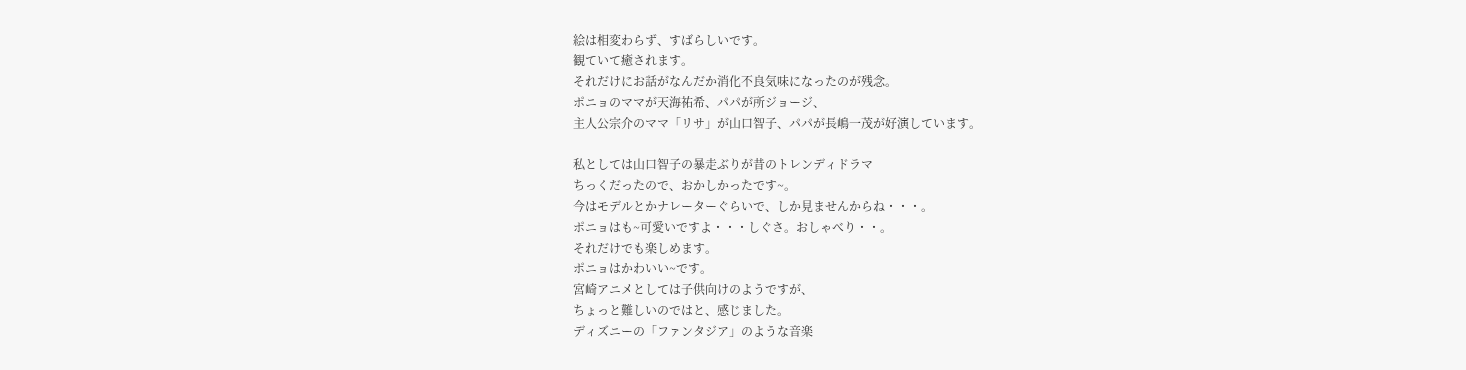絵は相変わらず、すばらしいです。
観ていて癒されます。
それだけにお話がなんだか消化不良気味になったのが残念。
ポニョのママが天海祐希、パパが所ジョージ、
主人公宗介のママ「リサ」が山口智子、パパが長嶋一茂が好演しています。

私としては山口智子の暴走ぶりが昔のトレンディドラマ
ちっくだったので、おかしかったです~。
今はモデルとかナレーターぐらいで、しか見ませんからね・・・。
ポニョはも~可愛いですよ・・・しぐさ。おしゃべり・・。
それだけでも楽しめます。
ポニョはかわいい~です。
宮崎アニメとしては子供向けのようですが、
ちょっと難しいのではと、感じました。
ディズニーの「ファンタジア」のような音楽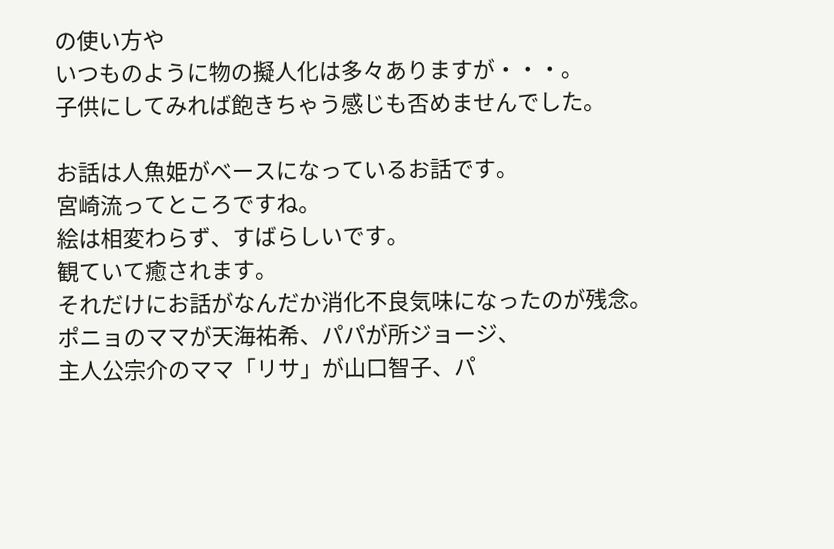の使い方や
いつものように物の擬人化は多々ありますが・・・。
子供にしてみれば飽きちゃう感じも否めませんでした。

お話は人魚姫がベースになっているお話です。
宮崎流ってところですね。
絵は相変わらず、すばらしいです。
観ていて癒されます。
それだけにお話がなんだか消化不良気味になったのが残念。
ポニョのママが天海祐希、パパが所ジョージ、
主人公宗介のママ「リサ」が山口智子、パ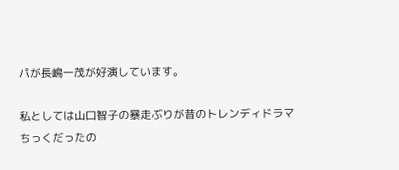パが長嶋一茂が好演しています。

私としては山口智子の暴走ぶりが昔のトレンディドラマ
ちっくだったの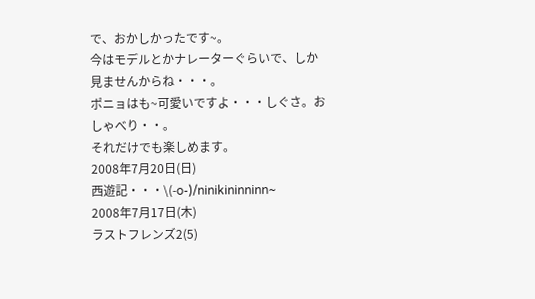で、おかしかったです~。
今はモデルとかナレーターぐらいで、しか見ませんからね・・・。
ポニョはも~可愛いですよ・・・しぐさ。おしゃべり・・。
それだけでも楽しめます。
2008年7月20日(日)
西遊記・・・\(-o-)/ninikininninn~
2008年7月17日(木)
ラストフレンズ2(5)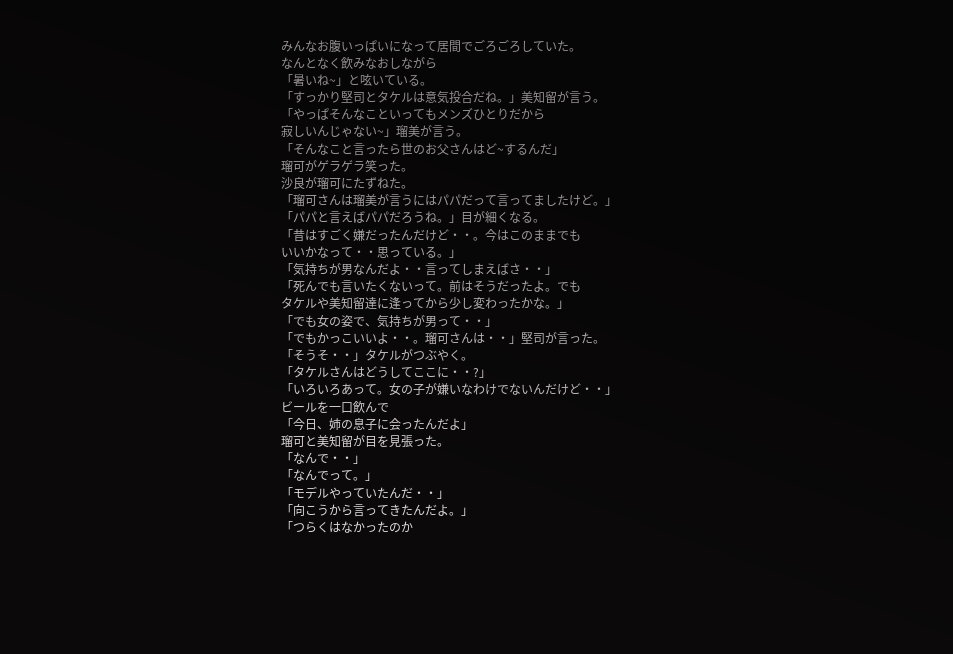みんなお腹いっぱいになって居間でごろごろしていた。
なんとなく飲みなおしながら
「暑いね~」と呟いている。
「すっかり堅司とタケルは意気投合だね。」美知留が言う。
「やっぱそんなこといってもメンズひとりだから
寂しいんじゃない~」瑠美が言う。
「そんなこと言ったら世のお父さんはど~するんだ」
瑠可がゲラゲラ笑った。
沙良が瑠可にたずねた。
「瑠可さんは瑠美が言うにはパパだって言ってましたけど。」
「パパと言えばパパだろうね。」目が細くなる。
「昔はすごく嫌だったんだけど・・。今はこのままでも
いいかなって・・思っている。」
「気持ちが男なんだよ・・言ってしまえばさ・・」
「死んでも言いたくないって。前はそうだったよ。でも
タケルや美知留達に逢ってから少し変わったかな。」
「でも女の姿で、気持ちが男って・・」
「でもかっこいいよ・・。瑠可さんは・・」堅司が言った。
「そうそ・・」タケルがつぶやく。
「タケルさんはどうしてここに・・?」
「いろいろあって。女の子が嫌いなわけでないんだけど・・」
ビールを一口飲んで
「今日、姉の息子に会ったんだよ」
瑠可と美知留が目を見張った。
「なんで・・」
「なんでって。」
「モデルやっていたんだ・・」
「向こうから言ってきたんだよ。」
「つらくはなかったのか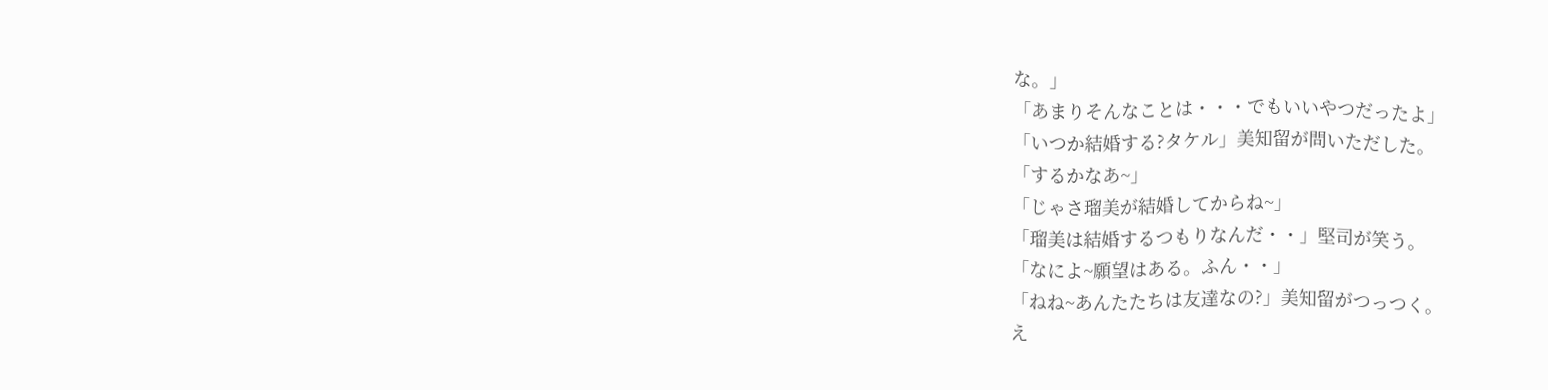な。」
「あまりそんなことは・・・でもいいやつだったよ」
「いつか結婚する?タケル」美知留が問いただした。
「するかなあ~」
「じゃさ瑠美が結婚してからね~」
「瑠美は結婚するつもりなんだ・・」堅司が笑う。
「なによ~願望はある。ふん・・」
「ねね~あんたたちは友達なの?」美知留がつっつく。
え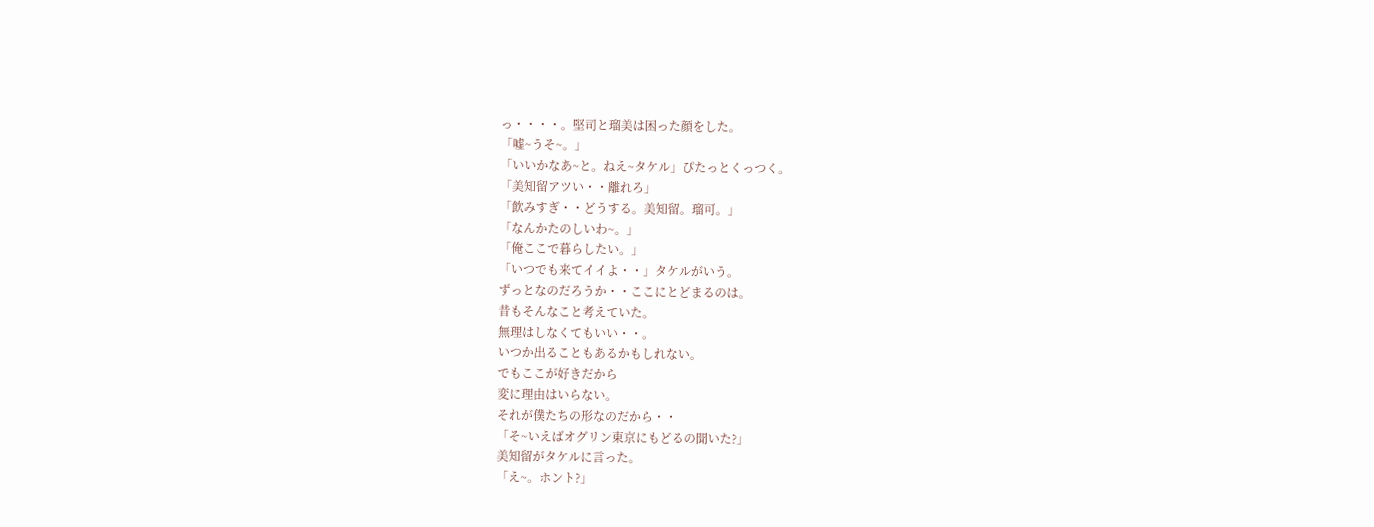っ・・・・。堅司と瑠美は困った顔をした。
「嘘~うそ~。」
「いいかなあ~と。ねえ~タケル」ぴたっとくっつく。
「美知留アツい・・離れろ」
「飲みすぎ・・どうする。美知留。瑠可。」
「なんかたのしいわ~。」
「俺ここで暮らしたい。」
「いつでも来てイイよ・・」タケルがいう。
ずっとなのだろうか・・ここにとどまるのは。
昔もそんなこと考えていた。
無理はしなくてもいい・・。
いつか出ることもあるかもしれない。
でもここが好きだから
変に理由はいらない。
それが僕たちの形なのだから・・
「そ~いえばオグリン東京にもどるの聞いた?」
美知留がタケルに言った。
「え~。ホント?」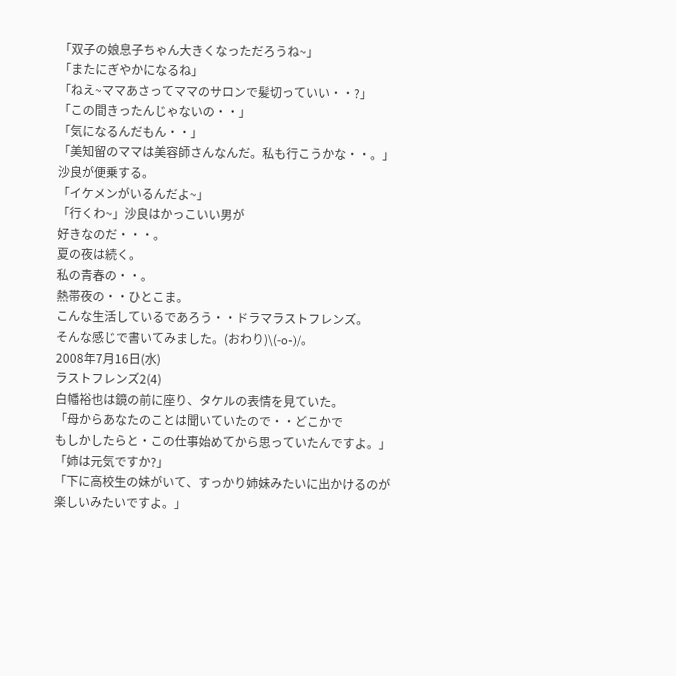「双子の娘息子ちゃん大きくなっただろうね~」
「またにぎやかになるね」
「ねえ~ママあさってママのサロンで髪切っていい・・?」
「この間きったんじゃないの・・」
「気になるんだもん・・」
「美知留のママは美容師さんなんだ。私も行こうかな・・。」
沙良が便乗する。
「イケメンがいるんだよ~」
「行くわ~」沙良はかっこいい男が
好きなのだ・・・。
夏の夜は続く。
私の青春の・・。
熱帯夜の・・ひとこま。
こんな生活しているであろう・・ドラマラストフレンズ。
そんな感じで書いてみました。(おわり)\(-o-)/。
2008年7月16日(水)
ラストフレンズ2(4)
白幡裕也は鏡の前に座り、タケルの表情を見ていた。
「母からあなたのことは聞いていたので・・どこかで
もしかしたらと・この仕事始めてから思っていたんですよ。」
「姉は元気ですか?」
「下に高校生の妹がいて、すっかり姉妹みたいに出かけるのが
楽しいみたいですよ。」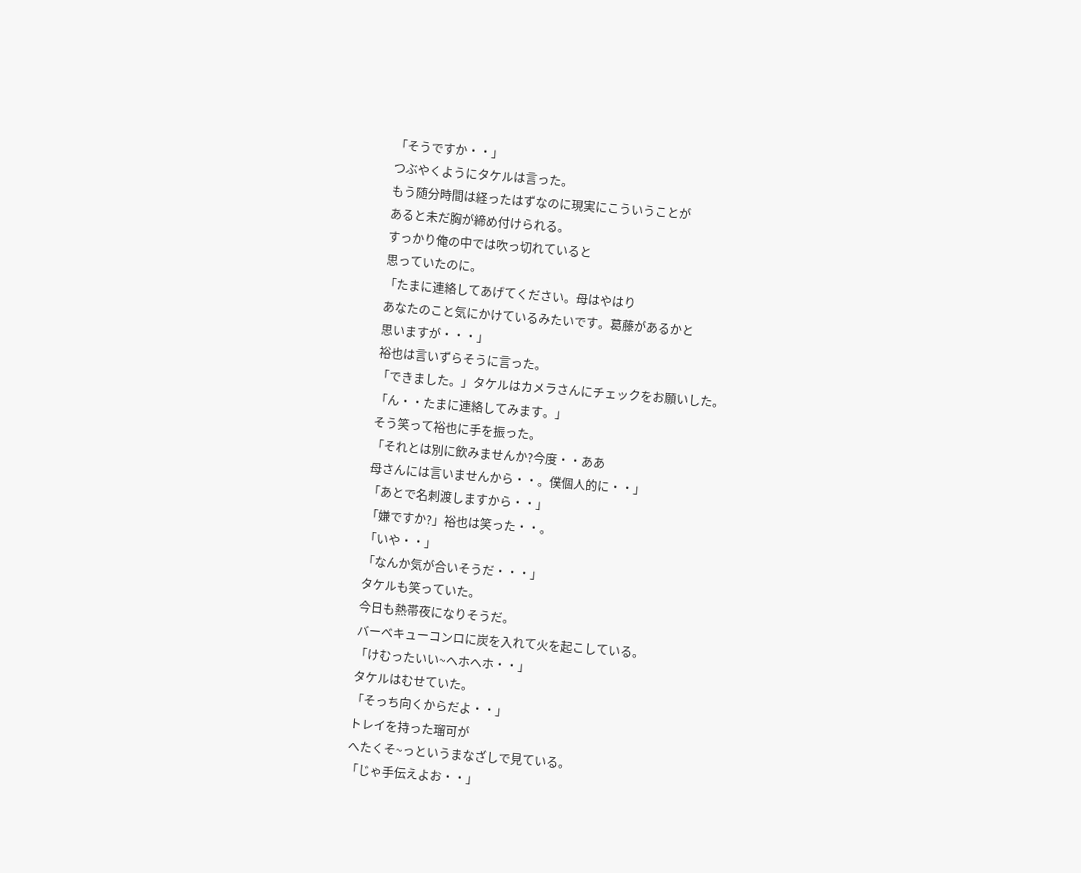「そうですか・・」
つぶやくようにタケルは言った。
もう随分時間は経ったはずなのに現実にこういうことが
あると未だ胸が締め付けられる。
すっかり俺の中では吹っ切れていると
思っていたのに。
「たまに連絡してあげてください。母はやはり
あなたのこと気にかけているみたいです。葛藤があるかと
思いますが・・・」
裕也は言いずらそうに言った。
「できました。」タケルはカメラさんにチェックをお願いした。
「ん・・たまに連絡してみます。」
そう笑って裕也に手を振った。
「それとは別に飲みませんか?今度・・ああ
母さんには言いませんから・・。僕個人的に・・」
「あとで名刺渡しますから・・」
「嫌ですか?」裕也は笑った・・。
「いや・・」
「なんか気が合いそうだ・・・」
タケルも笑っていた。
今日も熱帯夜になりそうだ。
バーベキューコンロに炭を入れて火を起こしている。
「けむったいい~ヘホヘホ・・」
タケルはむせていた。
「そっち向くからだよ・・」
トレイを持った瑠可が
へたくそ~っというまなざしで見ている。
「じゃ手伝えよお・・」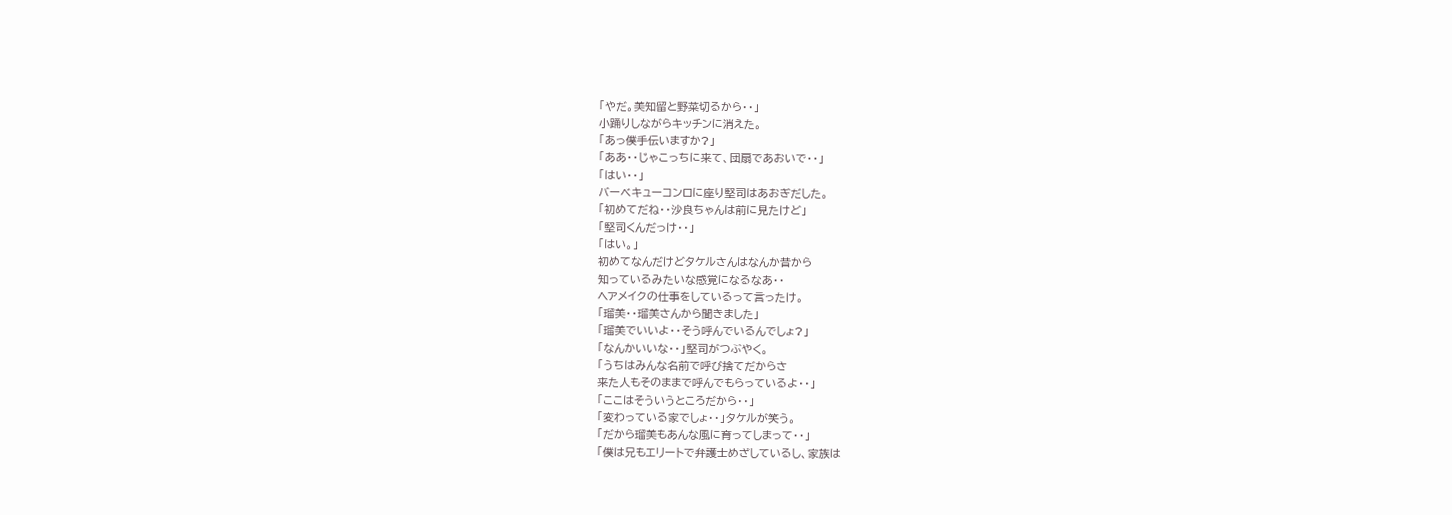「やだ。美知留と野菜切るから・・」
小踊りしながらキッチンに消えた。
「あっ僕手伝いますか?」
「ああ・・じゃこっちに来て、団扇であおいで・・」
「はい・・」
バーベキューコンロに座り堅司はあおぎだした。
「初めてだね・・沙良ちゃんは前に見たけど」
「堅司くんだっけ・・」
「はい。」
初めてなんだけどタケルさんはなんか昔から
知っているみたいな感覚になるなあ・・
ヘアメイクの仕事をしているって言ったけ。
「瑠美・・瑠美さんから聞きました」
「瑠美でいいよ・・そう呼んでいるんでしょ?」
「なんかいいな・・」堅司がつぶやく。
「うちはみんな名前で呼び捨てだからさ
来た人もそのままで呼んでもらっているよ・・」
「ここはそういうところだから・・」
「変わっている家でしょ・・」タケルが笑う。
「だから瑠美もあんな風に育ってしまって・・」
「僕は兄もエリートで弁護士めざしているし、家族は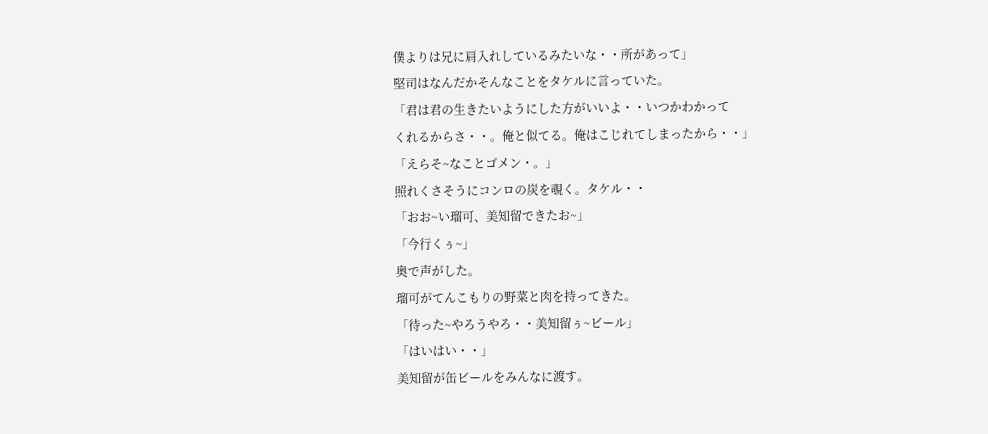僕よりは兄に肩入れしているみたいな・・所があって」
堅司はなんだかそんなことをタケルに言っていた。
「君は君の生きたいようにした方がいいよ・・いつかわかって
くれるからさ・・。俺と似てる。俺はこじれてしまったから・・」
「えらそ~なことゴメン・。」
照れくさそうにコンロの炭を覗く。タケル・・
「おお~い瑠可、美知留できたお~」
「今行くぅ~」
奥で声がした。
瑠可がてんこもりの野菜と肉を持ってきた。
「待った~やろうやろ・・美知留ぅ~ビール」
「はいはい・・」
美知留が缶ビールをみんなに渡す。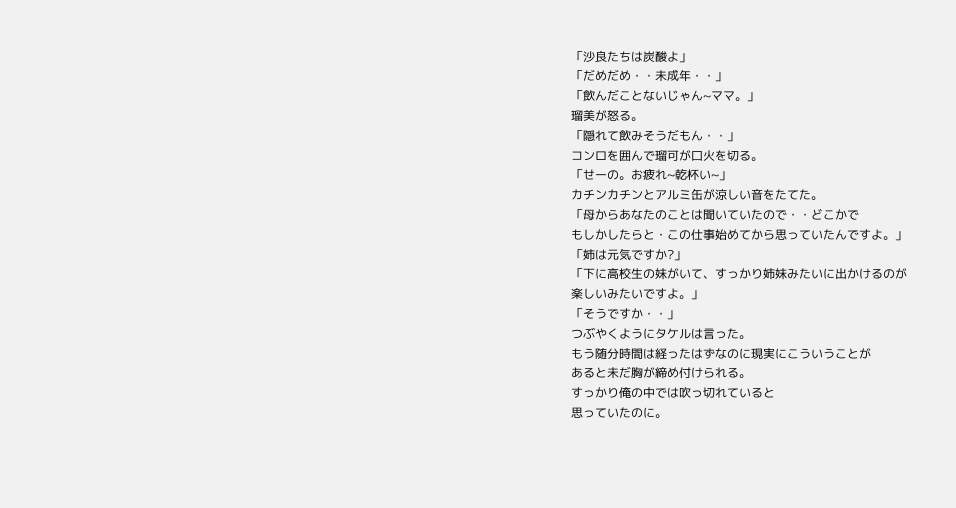「沙良たちは炭酸よ」
「だめだめ・・未成年・・」
「飲んだことないじゃん~ママ。」
瑠美が怒る。
「隠れて飲みそうだもん・・」
コンロを囲んで瑠可が口火を切る。
「せーの。お疲れ~乾杯い~」
カチンカチンとアルミ缶が涼しい音をたてた。
「母からあなたのことは聞いていたので・・どこかで
もしかしたらと・この仕事始めてから思っていたんですよ。」
「姉は元気ですか?」
「下に高校生の妹がいて、すっかり姉妹みたいに出かけるのが
楽しいみたいですよ。」
「そうですか・・」
つぶやくようにタケルは言った。
もう随分時間は経ったはずなのに現実にこういうことが
あると未だ胸が締め付けられる。
すっかり俺の中では吹っ切れていると
思っていたのに。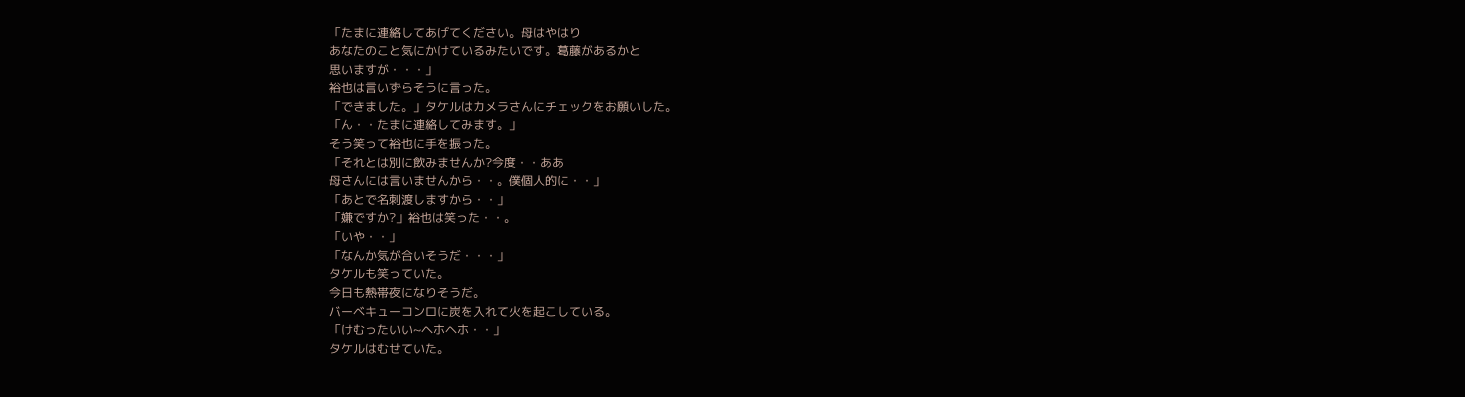「たまに連絡してあげてください。母はやはり
あなたのこと気にかけているみたいです。葛藤があるかと
思いますが・・・」
裕也は言いずらそうに言った。
「できました。」タケルはカメラさんにチェックをお願いした。
「ん・・たまに連絡してみます。」
そう笑って裕也に手を振った。
「それとは別に飲みませんか?今度・・ああ
母さんには言いませんから・・。僕個人的に・・」
「あとで名刺渡しますから・・」
「嫌ですか?」裕也は笑った・・。
「いや・・」
「なんか気が合いそうだ・・・」
タケルも笑っていた。
今日も熱帯夜になりそうだ。
バーベキューコンロに炭を入れて火を起こしている。
「けむったいい~ヘホヘホ・・」
タケルはむせていた。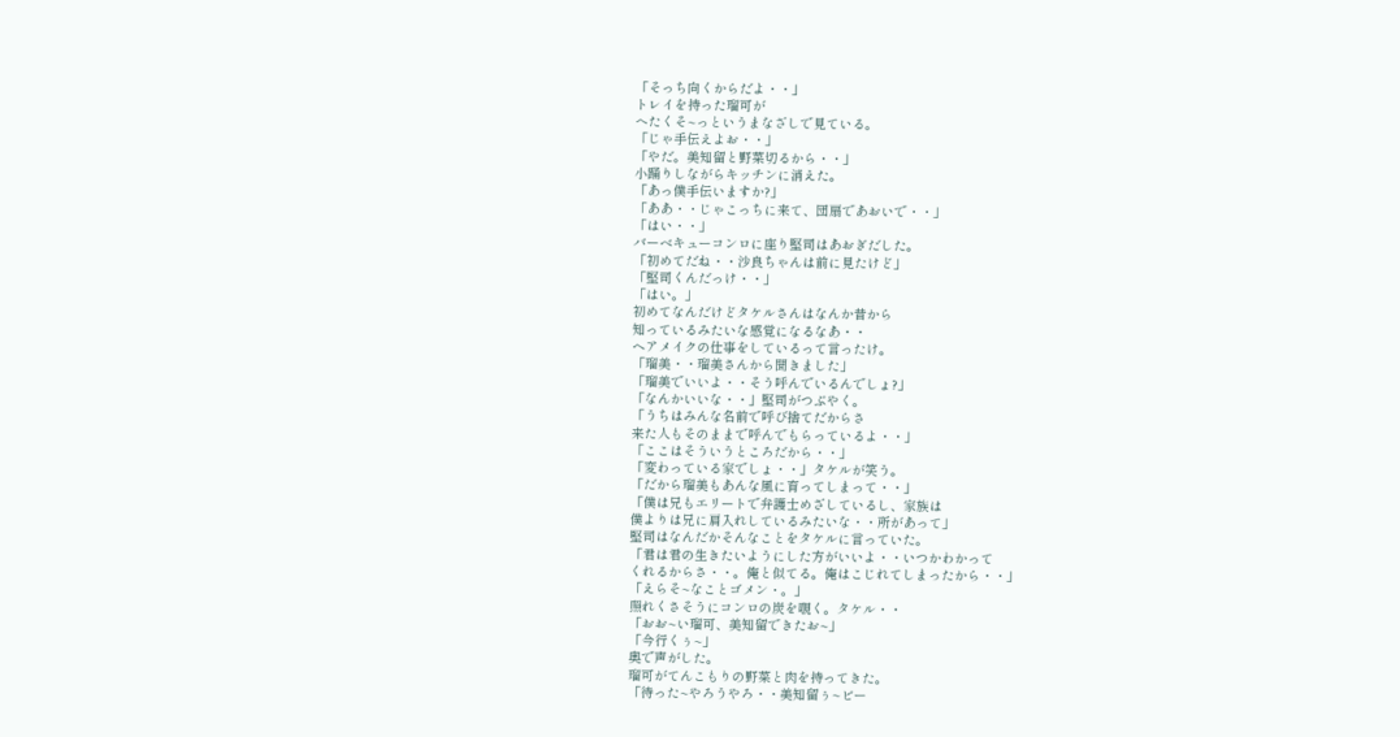「そっち向くからだよ・・」
トレイを持った瑠可が
へたくそ~っというまなざしで見ている。
「じゃ手伝えよお・・」
「やだ。美知留と野菜切るから・・」
小踊りしながらキッチンに消えた。
「あっ僕手伝いますか?」
「ああ・・じゃこっちに来て、団扇であおいで・・」
「はい・・」
バーベキューコンロに座り堅司はあおぎだした。
「初めてだね・・沙良ちゃんは前に見たけど」
「堅司くんだっけ・・」
「はい。」
初めてなんだけどタケルさんはなんか昔から
知っているみたいな感覚になるなあ・・
ヘアメイクの仕事をしているって言ったけ。
「瑠美・・瑠美さんから聞きました」
「瑠美でいいよ・・そう呼んでいるんでしょ?」
「なんかいいな・・」堅司がつぶやく。
「うちはみんな名前で呼び捨てだからさ
来た人もそのままで呼んでもらっているよ・・」
「ここはそういうところだから・・」
「変わっている家でしょ・・」タケルが笑う。
「だから瑠美もあんな風に育ってしまって・・」
「僕は兄もエリートで弁護士めざしているし、家族は
僕よりは兄に肩入れしているみたいな・・所があって」
堅司はなんだかそんなことをタケルに言っていた。
「君は君の生きたいようにした方がいいよ・・いつかわかって
くれるからさ・・。俺と似てる。俺はこじれてしまったから・・」
「えらそ~なことゴメン・。」
照れくさそうにコンロの炭を覗く。タケル・・
「おお~い瑠可、美知留できたお~」
「今行くぅ~」
奥で声がした。
瑠可がてんこもりの野菜と肉を持ってきた。
「待った~やろうやろ・・美知留ぅ~ビー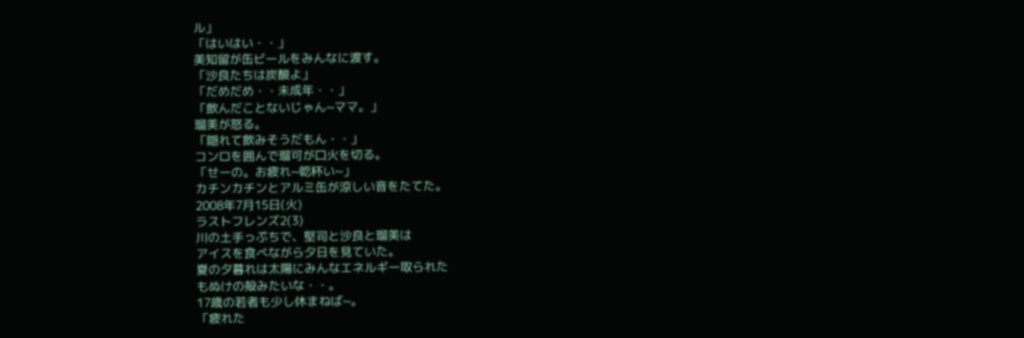ル」
「はいはい・・」
美知留が缶ビールをみんなに渡す。
「沙良たちは炭酸よ」
「だめだめ・・未成年・・」
「飲んだことないじゃん~ママ。」
瑠美が怒る。
「隠れて飲みそうだもん・・」
コンロを囲んで瑠可が口火を切る。
「せーの。お疲れ~乾杯い~」
カチンカチンとアルミ缶が涼しい音をたてた。
2008年7月15日(火)
ラストフレンズ2(3)
川の土手っぷちで、堅司と沙良と瑠美は
アイスを食べながら夕日を見ていた。
夏の夕暮れは太陽にみんなエネルギー取られた
もぬけの殻みたいな・・。
17歳の若者も少し休まねば~。
「疲れた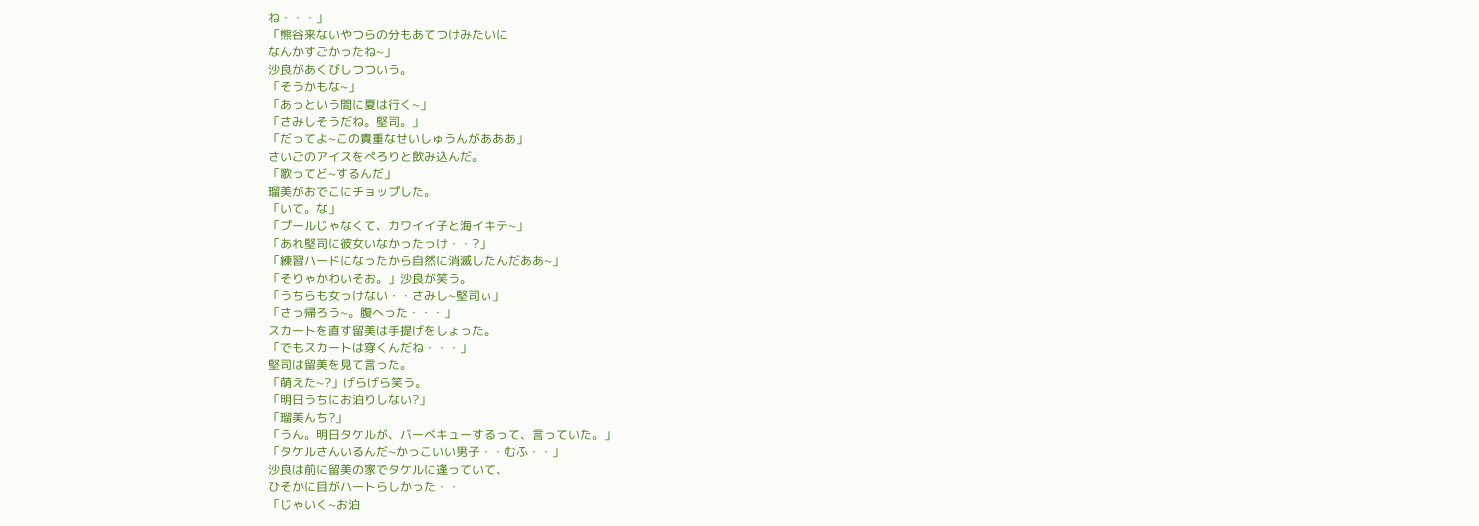ね・・・」
「熊谷来ないやつらの分もあてつけみたいに
なんかすごかったね~」
沙良があくびしつついう。
「そうかもな~」
「あっという間に夏は行く~」
「さみしそうだね。堅司。」
「だってよ~この貴重なせいしゅうんがあああ」
さいごのアイスをぺろりと飲み込んだ。
「歌ってど~するんだ」
瑠美がおでこにチョップした。
「いて。な」
「プールじゃなくて、カワイイ子と海イキテ~」
「あれ堅司に彼女いなかったっけ・・?」
「練習ハードになったから自然に消滅したんだああ~」
「そりゃかわいそお。」沙良が笑う。
「うちらも女っけない・・さみし~堅司ぃ」
「さっ帰ろう~。腹へった・・・」
スカートを直す留美は手提げをしょった。
「でもスカートは穿くんだね・・・」
堅司は留美を見て言った。
「萌えた~?」げらげら笑う。
「明日うちにお泊りしない?」
「瑠美んち?」
「うん。明日タケルが、バーベキューするって、言っていた。」
「タケルさんいるんだ~かっこいい男子・・むふ・・」
沙良は前に留美の家でタケルに逢っていて、
ひそかに目がハートらしかった・・
「じゃいく~お泊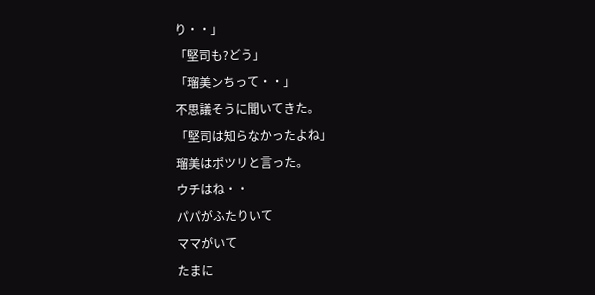り・・」
「堅司も?どう」
「瑠美ンちって・・」
不思議そうに聞いてきた。
「堅司は知らなかったよね」
瑠美はポツリと言った。
ウチはね・・
パパがふたりいて
ママがいて
たまに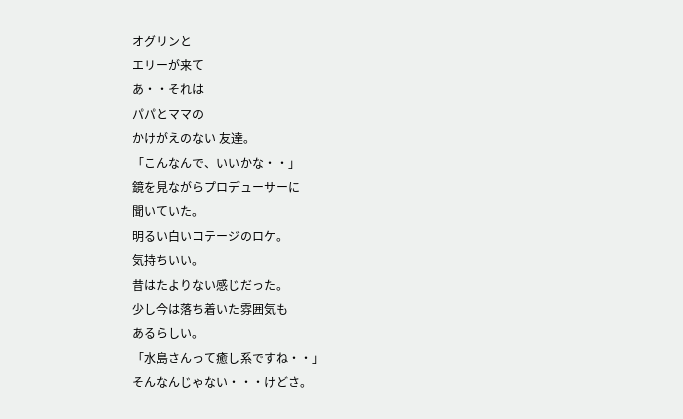オグリンと
エリーが来て
あ・・それは
パパとママの
かけがえのない 友達。
「こんなんで、いいかな・・」
鏡を見ながらプロデューサーに
聞いていた。
明るい白いコテージのロケ。
気持ちいい。
昔はたよりない感じだった。
少し今は落ち着いた雰囲気も
あるらしい。
「水島さんって癒し系ですね・・」
そんなんじゃない・・・けどさ。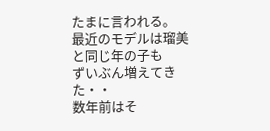たまに言われる。
最近のモデルは瑠美と同じ年の子も
ずいぶん増えてきた・・
数年前はそ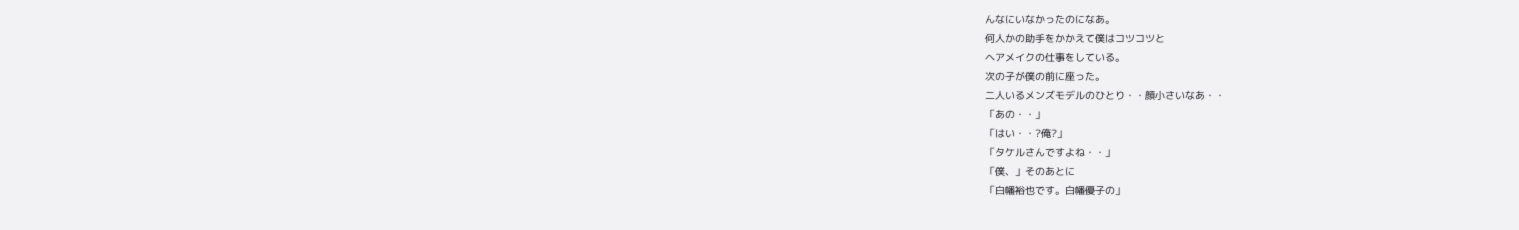んなにいなかったのになあ。
何人かの助手をかかえて僕はコツコツと
ヘアメイクの仕事をしている。
次の子が僕の前に座った。
二人いるメンズモデルのひとり・・顔小さいなあ・・
「あの・・」
「はい・・?俺?」
「タケルさんですよね・・」
「僕、」そのあとに
「白幡裕也です。白幡優子の」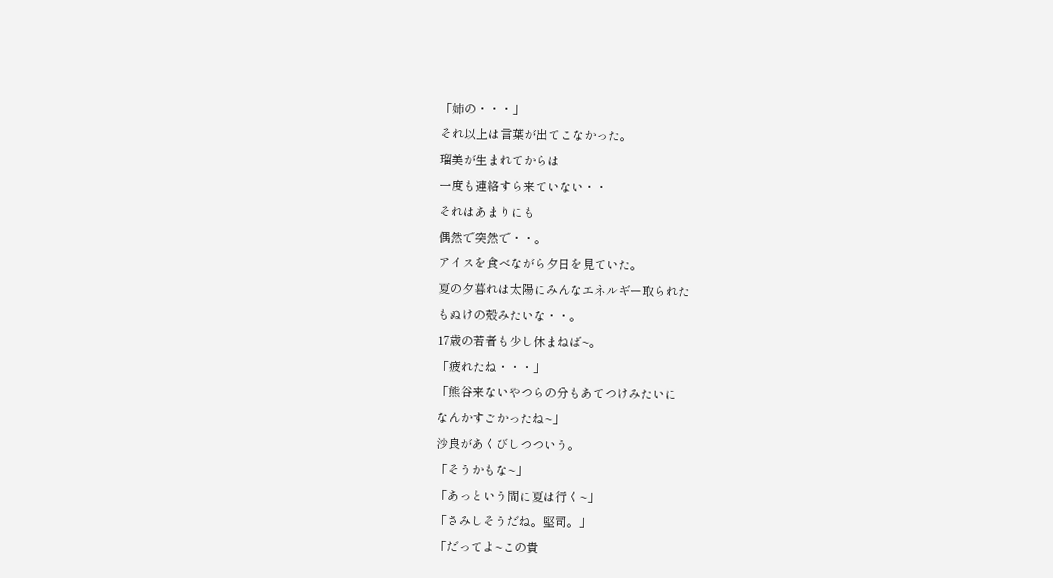「姉の・・・」
それ以上は言葉が出てこなかった。
瑠美が生まれてからは
一度も連絡すら来ていない・・
それはあまりにも
偶然で突然で・・。
アイスを食べながら夕日を見ていた。
夏の夕暮れは太陽にみんなエネルギー取られた
もぬけの殻みたいな・・。
17歳の若者も少し休まねば~。
「疲れたね・・・」
「熊谷来ないやつらの分もあてつけみたいに
なんかすごかったね~」
沙良があくびしつついう。
「そうかもな~」
「あっという間に夏は行く~」
「さみしそうだね。堅司。」
「だってよ~この貴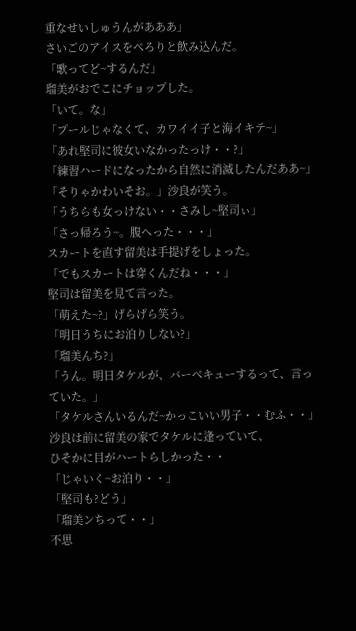重なせいしゅうんがあああ」
さいごのアイスをぺろりと飲み込んだ。
「歌ってど~するんだ」
瑠美がおでこにチョップした。
「いて。な」
「プールじゃなくて、カワイイ子と海イキテ~」
「あれ堅司に彼女いなかったっけ・・?」
「練習ハードになったから自然に消滅したんだああ~」
「そりゃかわいそお。」沙良が笑う。
「うちらも女っけない・・さみし~堅司ぃ」
「さっ帰ろう~。腹へった・・・」
スカートを直す留美は手提げをしょった。
「でもスカートは穿くんだね・・・」
堅司は留美を見て言った。
「萌えた~?」げらげら笑う。
「明日うちにお泊りしない?」
「瑠美んち?」
「うん。明日タケルが、バーベキューするって、言っていた。」
「タケルさんいるんだ~かっこいい男子・・むふ・・」
沙良は前に留美の家でタケルに逢っていて、
ひそかに目がハートらしかった・・
「じゃいく~お泊り・・」
「堅司も?どう」
「瑠美ンちって・・」
不思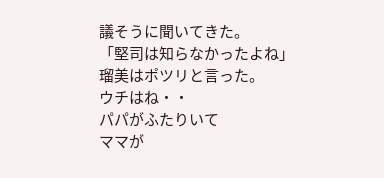議そうに聞いてきた。
「堅司は知らなかったよね」
瑠美はポツリと言った。
ウチはね・・
パパがふたりいて
ママが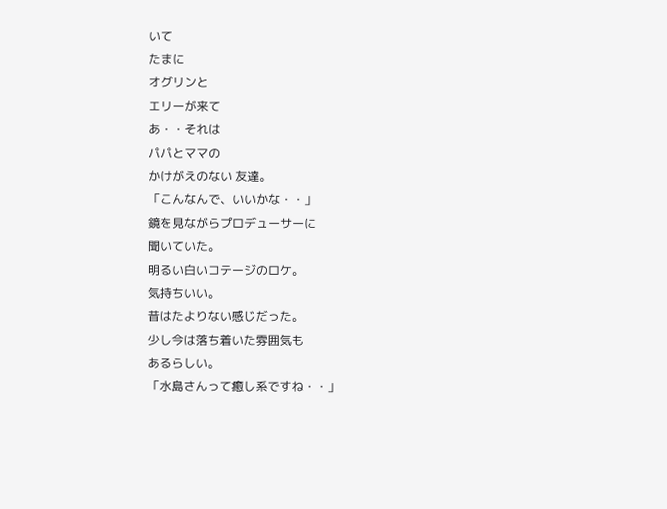いて
たまに
オグリンと
エリーが来て
あ・・それは
パパとママの
かけがえのない 友達。
「こんなんで、いいかな・・」
鏡を見ながらプロデューサーに
聞いていた。
明るい白いコテージのロケ。
気持ちいい。
昔はたよりない感じだった。
少し今は落ち着いた雰囲気も
あるらしい。
「水島さんって癒し系ですね・・」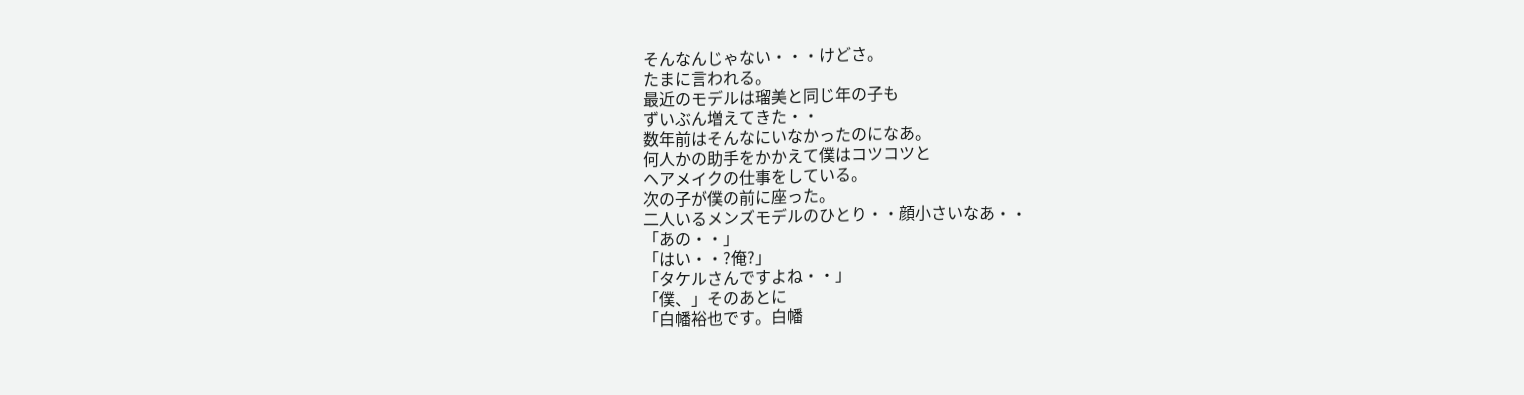そんなんじゃない・・・けどさ。
たまに言われる。
最近のモデルは瑠美と同じ年の子も
ずいぶん増えてきた・・
数年前はそんなにいなかったのになあ。
何人かの助手をかかえて僕はコツコツと
ヘアメイクの仕事をしている。
次の子が僕の前に座った。
二人いるメンズモデルのひとり・・顔小さいなあ・・
「あの・・」
「はい・・?俺?」
「タケルさんですよね・・」
「僕、」そのあとに
「白幡裕也です。白幡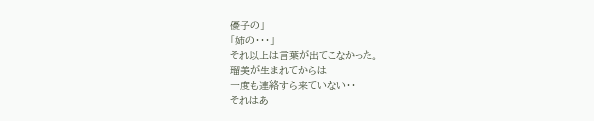優子の」
「姉の・・・」
それ以上は言葉が出てこなかった。
瑠美が生まれてからは
一度も連絡すら来ていない・・
それはあ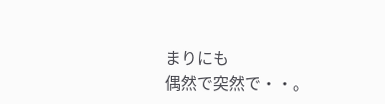まりにも
偶然で突然で・・。